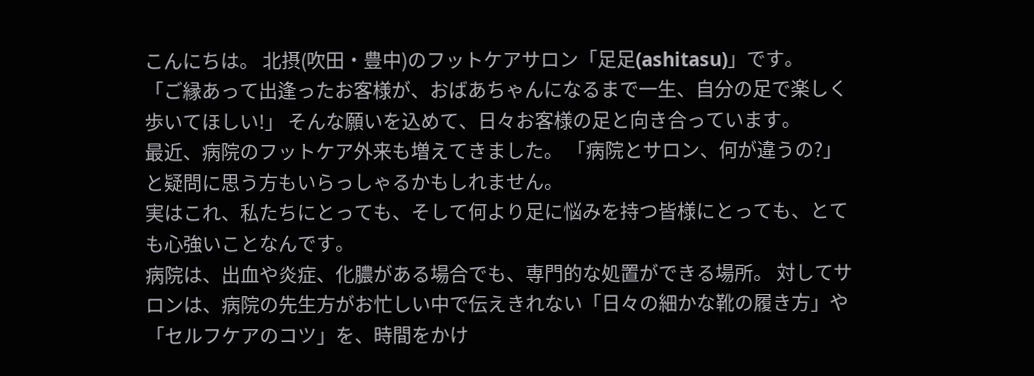こんにちは。 北摂(吹田・豊中)のフットケアサロン「足足(ashitasu)」です。
「ご縁あって出逢ったお客様が、おばあちゃんになるまで一生、自分の足で楽しく歩いてほしい!」 そんな願いを込めて、日々お客様の足と向き合っています。
最近、病院のフットケア外来も増えてきました。 「病院とサロン、何が違うの?」と疑問に思う方もいらっしゃるかもしれません。
実はこれ、私たちにとっても、そして何より足に悩みを持つ皆様にとっても、とても心強いことなんです。
病院は、出血や炎症、化膿がある場合でも、専門的な処置ができる場所。 対してサロンは、病院の先生方がお忙しい中で伝えきれない「日々の細かな靴の履き方」や「セルフケアのコツ」を、時間をかけ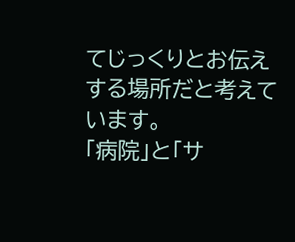てじっくりとお伝えする場所だと考えています。
「病院」と「サ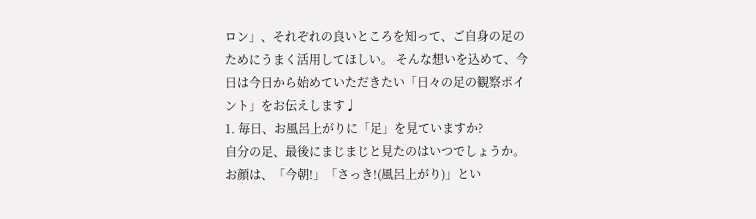ロン」、それぞれの良いところを知って、ご自身の足のためにうまく活用してほしい。 そんな想いを込めて、今日は今日から始めていただきたい「日々の足の観察ポイント」をお伝えします♩
1. 毎日、お風呂上がりに「足」を見ていますか?
自分の足、最後にまじまじと見たのはいつでしょうか。 お顔は、「今朝!」「さっき!(風呂上がり)」とい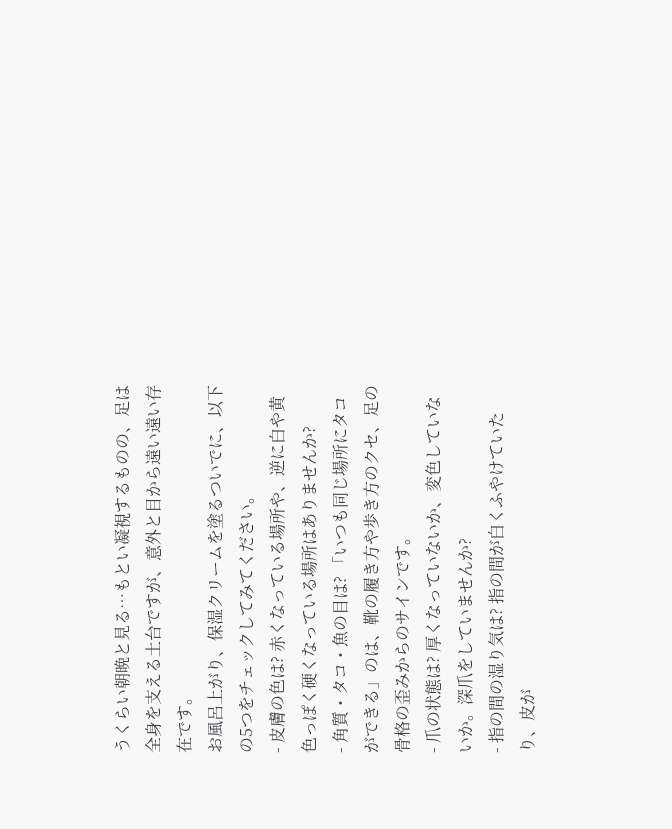うくらい朝晩と見る…もとい凝視するものの、足は全身を支える土台ですが、意外と目から遠い遠い存在です。
お風呂上がり、保湿クリームを塗るついでに、以下の5つをチェックしてみてください。
- 皮膚の色は? 赤くなっている場所や、逆に白や黄色っぽく硬くなっている場所はありませんか?
- 角質・タコ・魚の目は? 「いつも同じ場所にタコができる」のは、靴の履き方や歩き方のクセ、足の骨格の歪みからのサインです。
- 爪の状態は? 厚くなっていないか、変色していないか。深爪をしていませんか?
- 指の間の湿り気は? 指の間が白くふやけていたり、皮が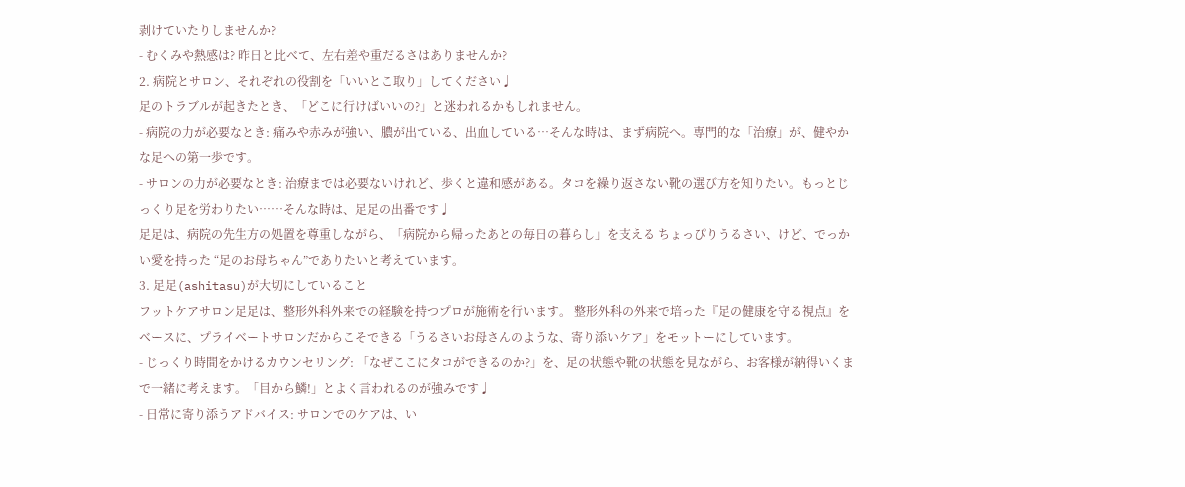剥けていたりしませんか?
- むくみや熱感は? 昨日と比べて、左右差や重だるさはありませんか?
2. 病院とサロン、それぞれの役割を「いいとこ取り」してください♩
足のトラブルが起きたとき、「どこに行けばいいの?」と迷われるかもしれません。
- 病院の力が必要なとき: 痛みや赤みが強い、膿が出ている、出血している…そんな時は、まず病院へ。専門的な「治療」が、健やかな足への第一歩です。
- サロンの力が必要なとき: 治療までは必要ないけれど、歩くと違和感がある。タコを繰り返さない靴の選び方を知りたい。もっとじっくり足を労わりたい……そんな時は、足足の出番です♩
足足は、病院の先生方の処置を尊重しながら、「病院から帰ったあとの毎日の暮らし」を支える ちょっぴりうるさい、けど、でっかい愛を持った “足のお母ちゃん”でありたいと考えています。
3. 足足(ashitasu)が大切にしていること
フットケアサロン足足は、整形外科外来での経験を持つプロが施術を行います。 整形外科の外来で培った『足の健康を守る視点』をベースに、プライベートサロンだからこそできる「うるさいお母さんのような、寄り添いケア」をモットーにしています。
- じっくり時間をかけるカウンセリング: 「なぜここにタコができるのか?」を、足の状態や靴の状態を見ながら、お客様が納得いくまで一緒に考えます。「目から鱗!」とよく言われるのが強みです♩
- 日常に寄り添うアドバイス: サロンでのケアは、い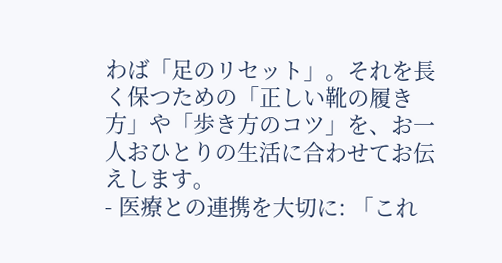わば「足のリセット」。それを長く保つための「正しい靴の履き方」や「歩き方のコツ」を、お一人おひとりの生活に合わせてお伝えします。
- 医療との連携を大切に: 「これ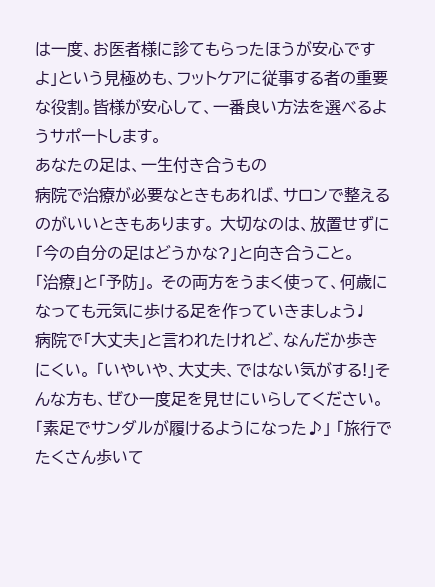は一度、お医者様に診てもらったほうが安心ですよ」という見極めも、フットケアに従事する者の重要な役割。皆様が安心して、一番良い方法を選べるようサポートします。
あなたの足は、一生付き合うもの
病院で治療が必要なときもあれば、サロンで整えるのがいいときもあります。 大切なのは、放置せずに「今の自分の足はどうかな?」と向き合うこと。
「治療」と「予防」。 その両方をうまく使って、何歳になっても元気に歩ける足を作っていきましょう♩
病院で「大丈夫」と言われたけれど、なんだか歩きにくい。 「いやいや、大丈夫、ではない気がする!」そんな方も、ぜひ一度足を見せにいらしてください。
「素足でサンダルが履けるようになった♪」 「旅行でたくさん歩いて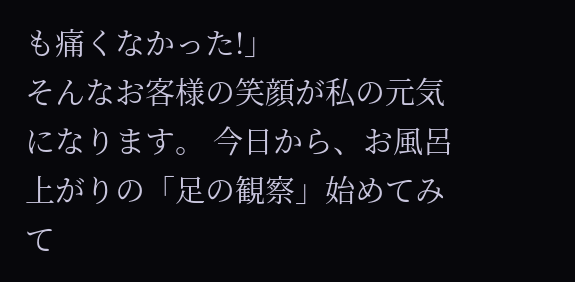も痛くなかった!」
そんなお客様の笑顔が私の元気になります。 今日から、お風呂上がりの「足の観察」始めてみて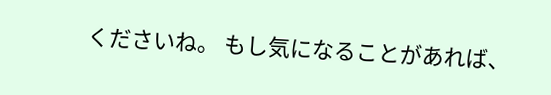くださいね。 もし気になることがあれば、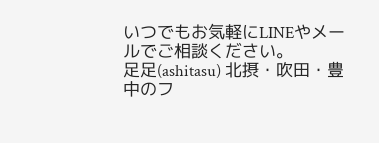いつでもお気軽にLINEやメールでご相談ください。
足足(ashitasu) 北摂・吹田・豊中のフ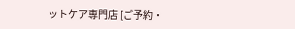ットケア専門店 [ご予約・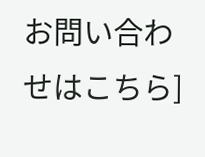お問い合わせはこちら]